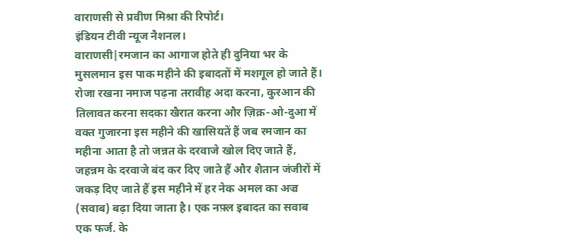वाराणसी से प्रवीण मिश्रा की रिपोर्ट।
इंडियन टीवी न्यूज नैशनल।
वाराणसी|रमजान का आगाज होते ही दुनिया भर के मुसलमान इस पाक महीने की इबादतों में मशगूल हो जाते हैं। रोजा रखना नमाज पढ़ना तरावीह अदा करना, कुरआन की तिलावत करना सदका खैरात करना और ज़िक्र-ओ-दुआ में वक्त गुजारना इस महीने की खासियतें हैं जब रमजान का महीना आता है तो जन्नत के दरवाजे खोल दिए जाते हैं, जहन्नम के दरवाजे बंद कर दिए जाते हैं और शैतान जंजीरों में जकड़ दिए जाते हैं इस महीने में हर नेक अमल का अज्र (सवाब) बढ़ा दिया जाता है। एक नफ़्ल इबादत का सवाब एक फर्ज. के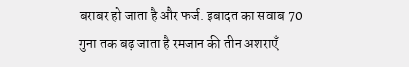बराबर हो जाता है और फर्ज. इबादत का सवाब 70 गुना तक बढ़ जाता है रमजान की तीन अशराएँ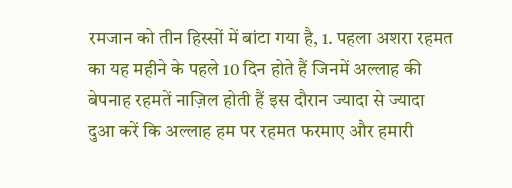रमजान को तीन हिस्सों में बांटा गया है, 1. पहला अशरा रहमत का यह महीने के पहले 10 दिन होते हैं जिनमें अल्लाह की बेपनाह रहमतें नाज़िल होती हैं इस दौरान ज्यादा से ज्यादा दुआ करें कि अल्लाह हम पर रहमत फरमाए और हमारी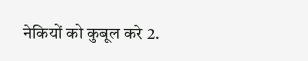नेकियों को कुबूल करे 2.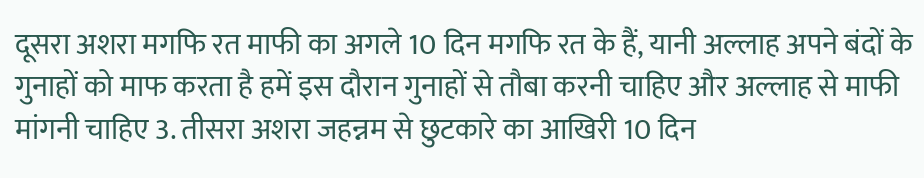दूसरा अशरा मगफि रत माफी का अगले 10 दिन मगफि रत के हैं, यानी अल्लाह अपने बंदों के गुनाहों को माफ करता है हमें इस दौरान गुनाहों से तौबा करनी चाहिए और अल्लाह से माफी मांगनी चाहिए 3. तीसरा अशरा जहन्नम से छुटकारे का आखिरी 10 दिन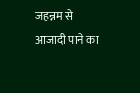जहन्नम से आजादी पाने का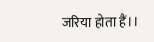जरिया होता हैं।।